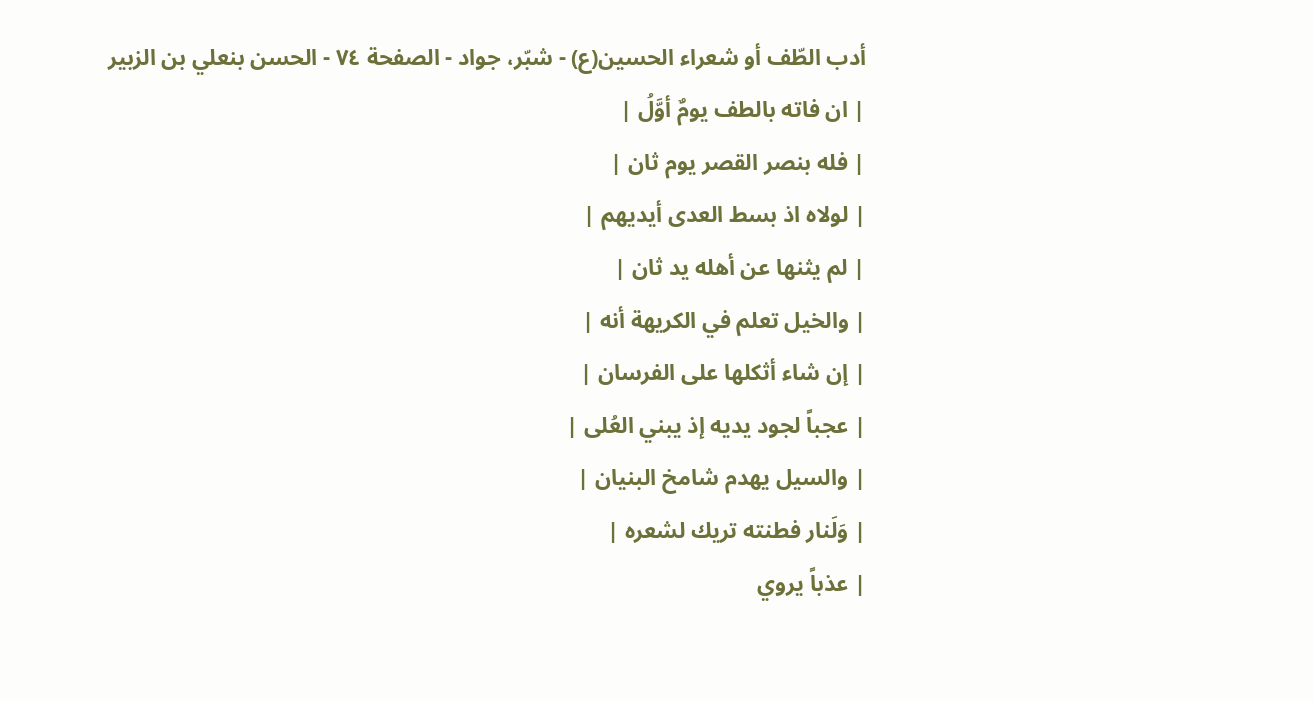أدب الطّف أو شعراء الحسين(ع) - شبّر، جواد - الصفحة ٧٤ - الحسن بنعلي بن الزبير
| ان فاته بالطف يومٌ أوَّلُ |
| فله بنصر القصر يوم ثان |
| لولاه اذ بسط العدى أيديهم |
| لم يثنها عن أهله يد ثان |
| والخيل تعلم في الكريهة أنه |
| إن شاء أثكلها على الفرسان |
| عجباً لجود يديه إذ يبني العُلى |
| والسيل يهدم شامخ البنيان |
| وَلَنار فطنته تريك لشعره |
| عذباً يروي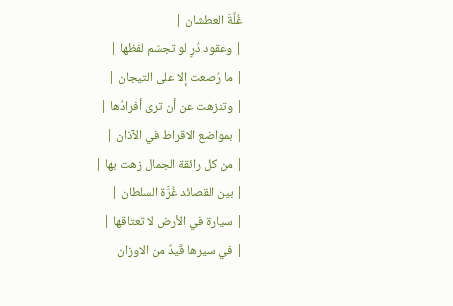غُلَّةَ العطشان |
| وعقود دُرٍ لو تجسّم لفظها |
| ما رُصعت إلا على التيجان |
| وتنزهت عن أن ترى أفرادُها |
| بمواضع الاقراط في الآذان |
| من كل رائقة الجمال زهت بها |
| بين القصائد غُرَّة السلطان |
| سيارة في الأرض لا تعتاقها |
| في سيرها قَيدٌ من الاوزان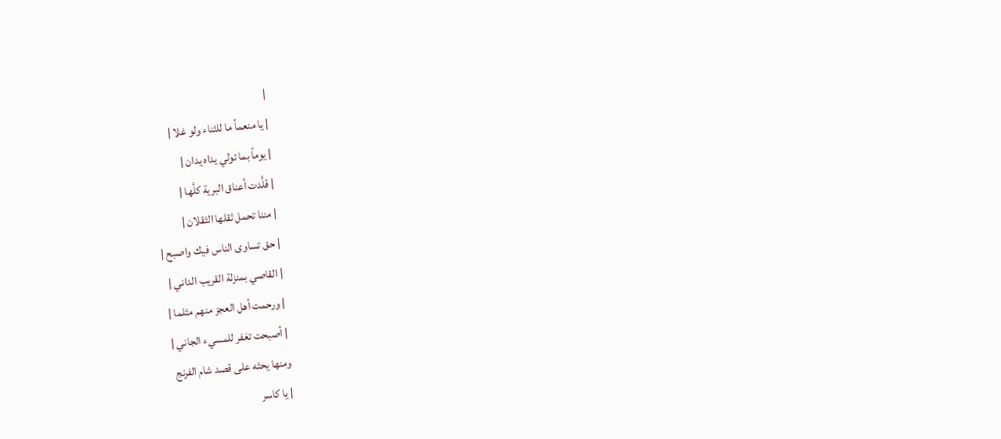|
| يا منعماً ما للثناء ولو غلا |
| يوماً بما تولي يداه يدان |
| قلَّدت أعناق البرية كلَّها |
| مننا تحمل ثقلها الثقلان |
| حق تساوى الناس فيك واصبح |
| القاصي بمنزلة القريب الداني |
| ورحمت أهل العجز منهم مثلما |
| أصبحت تغفر للمسيء الجاني |
ومنها يحثه على قصد شام الفرنج
| يا كاسر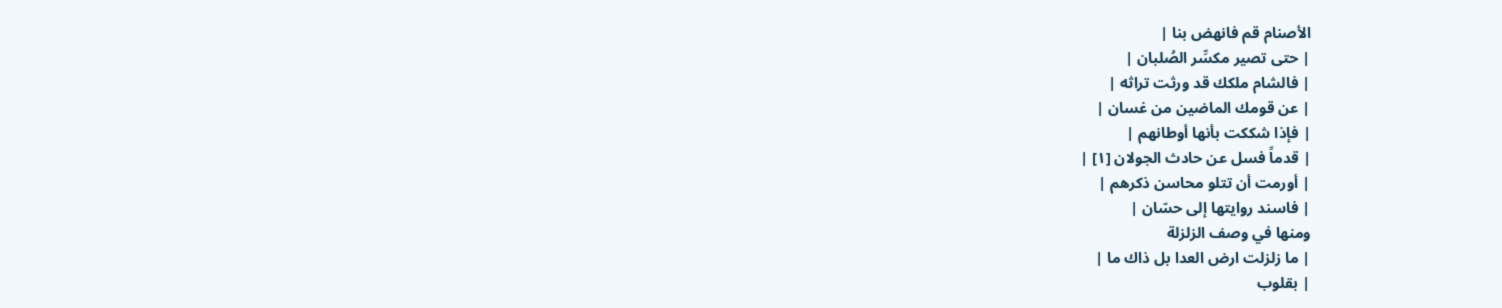الأصنام قم فانهض بنا |
| حتى تصير مكسِّر الصُلبان |
| فالشام ملكك قد ورثت تراثه |
| عن قومك الماضين من غسان |
| فإذا شككت بأنها أوطانهم |
| قدماً فسل عن حادث الجولان [١] |
| أورمت أن تتلو محاسن ذكرهم |
| فاسند روايتها إلى حسّان |
ومنها في وصف الزلزلة
| ما زلزلت ارض العدا بل ذاك ما |
| بقلوب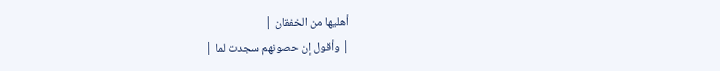أهليها من الخفقان |
| وأقول إن حصونهم سجدت لما |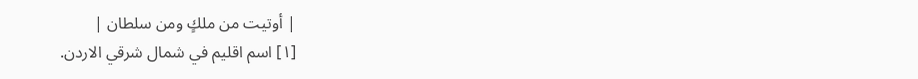| أوتيت من ملكٍ ومن سلطان |
[١] اسم اقليم في شمال شرقي الاردن.